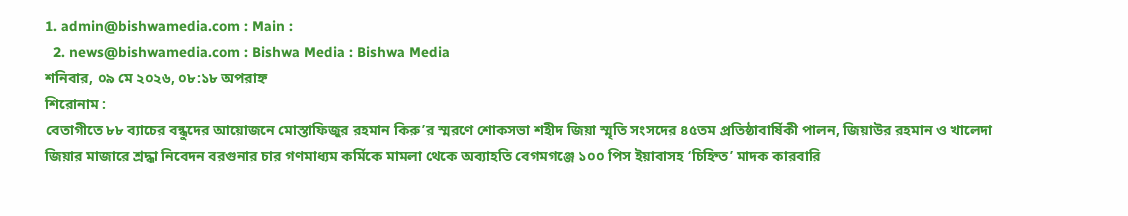1. admin@bishwamedia.com : Main :
  2. news@bishwamedia.com : Bishwa Media : Bishwa Media
শনিবার, ০৯ মে ২০২৬, ০৮:১৮ অপরাহ্ন
শিরোনাম :
বেতাগীতে ৮৮ ব্যাচের বন্ধুদের আয়োজনে মোস্তাফিজুর রহমান কিরু’র স্মরণে শোকসভা শহীদ জিয়া স্মৃতি সংসদের ৪৫তম প্রতিষ্ঠাবার্ষিকী পালন, জিয়াউর রহমান ও খালেদা জিয়ার মাজারে শ্রদ্ধা নিবেদন বরগুনার চার গণমাধ্যম কর্মিকে মামলা থেকে অব্যাহতি বেগমগঞ্জে ১০০ পিস ইয়াবাসহ ‘চিহ্নিত’ মাদক কারবারি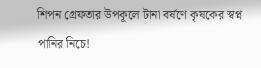শিপন গ্রেফতার উপকূলে টানা বর্ষণে কৃষকের স্বপ্ন পানির নিচে!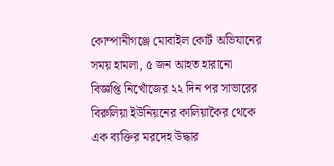কোম্পানীগঞ্জে মোবাইল কোর্ট অভিযানের সময় হামলা, ৫ জন আহত হারানো বিজ্ঞপ্তি নিখোঁজের ২২ দিন পর সাভারের বিরুলিয়া ইউনিয়নের কালিয়াকৈর থেকে এক ব্যক্তির মরদেহ উদ্ধার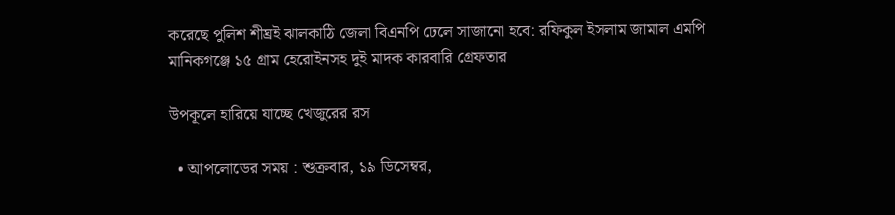করেছে পুলিশ শীঘ্রই ঝালকাঠি জেলা বিএনপি ঢেলে সাজানো হবে: রফিকুল ইসলাম জামাল এমপি মানিকগঞ্জে ১৫ গ্রাম হেরোইনসহ দুই মাদক কারবারি গ্রেফতার

উপকূলে হারিয়ে যাচ্ছে খেজুরের রস

  • আপলোডের সময় : শুক্রবার, ১৯ ডিসেম্বর,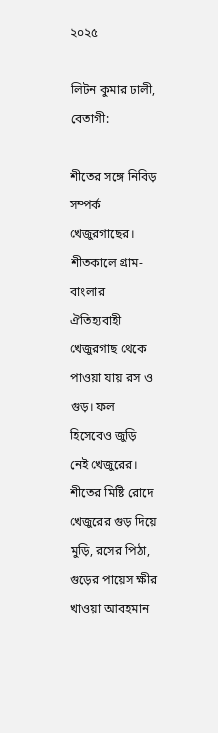২০২৫

লিটন কুমার ঢালী, বেতাগী:

শীতের সঙ্গে নিবিড় সম্পর্ক খেজুরগাছের। শীতকালে গ্রাম-বাংলার ঐতিহ্যবাহী খেজুরগাছ থেকে পাওয়া যায় রস ও গুড়। ফল হিসেবেও জুড়ি নেই খেজুরের। শীতের মিষ্টি রোদে খেজুরের গুড় দিয়ে মুড়ি, রসের পিঠা, গুড়ের পায়েস ক্ষীর খাওয়া আবহমান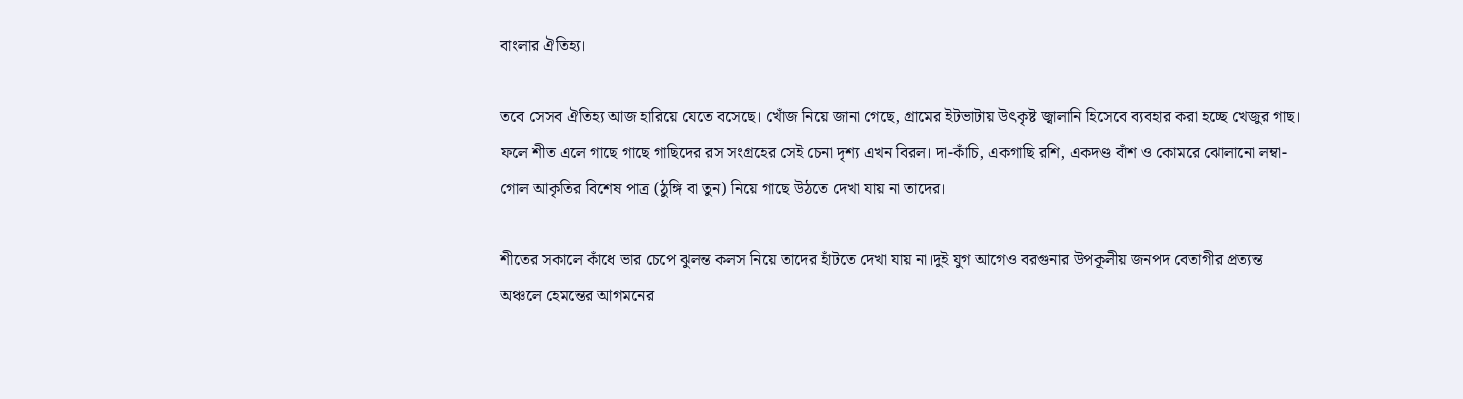বাংলার ঐতিহ্য।

তবে সেসব ঐতিহ্য আজ হারিয়ে যেতে বসেছে। খোঁজ নিয়ে জানা গেছে, গ্রামের ইটভাটায় উৎকৃষ্ট জ্বালানি হিসেবে ব্যবহার করা হচ্ছে খেজুর গাছ। ফলে শীত এলে গাছে গাছে গাছিদের রস সংগ্রহের সেই চেনা দৃশ্য এখন বিরল। দা-কাঁচি, একগাছি রশি, একদণ্ড বাঁশ ও কোমরে ঝোলানো লম্বা-গোল আকৃতির বিশেষ পাত্র (ঠুঙ্গি বা তুন) নিয়ে গাছে উঠতে দেখা যায় না তাদের।

শীতের সকালে কাঁধে ভার চেপে ঝুলন্ত কলস নিয়ে তাদের হাঁটতে দেখা যায় না।দুই যুগ আগেও বরগুনার উপকূলীয় জনপদ বেতাগীর প্রত্যন্ত অঞ্চলে হেমন্তের আগমনের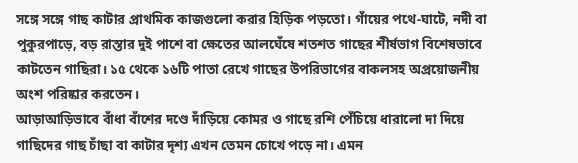সঙ্গে সঙ্গে গাছ কাটার প্রাথমিক কাজগুলো করার হিড়িক পড়তো। গাঁয়ের পথে-ঘাটে, নদী বা পুকুরপাড়ে, বড় রাস্তার দুই পাশে বা ক্ষেতের আলঘেঁষে শতশত গাছের শীর্ষভাগ বিশেষভাবে কাটতেন গাছিরা। ১৫ থেকে ১৬টি পাতা রেখে গাছের উপরিভাগের বাকলসহ অপ্রয়োজনীয় অংশ পরিষ্কার করতেন।
আড়াআড়িভাবে বাঁধা বাঁশের দণ্ডে দাঁড়িয়ে কোমর ও গাছে রশি পেঁচিয়ে ধারালো দা দিয়ে গাছিদের গাছ চাঁছা বা কাটার দৃশ্য এখন তেমন চোখে পড়ে না। এমন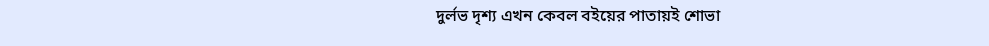দুর্লভ দৃশ্য এখন কেবল বইয়ের পাতায়ই শোভা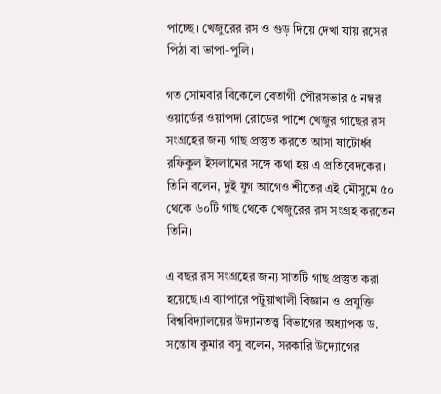পাচ্ছে। খেজুরের রস ও গুড় দিয়ে দেখা যায় রসের পিঠা বা ভাপা-পুলি।

গত সোমবার বিকেলে বেতাগী পৌরসভার ৫ নম্বর ওয়ার্ডের ওয়াপদা রোডের পাশে খেজুর গাছের রস সংগ্রহের জন্য গাছ প্রস্তুত করতে আসা ষাটোর্ধ্ব রফিকুল ইসলামের সঙ্গে কথা হয় এ প্রতিবেদকের। তিনি বলেন, দুই যুগ আগেও শীতের এই মৌসুমে ৫০ থেকে ৬০টি গাছ থেকে খেজুরের রস সংগ্রহ করতেন তিনি।

এ বছর রস সংগ্রহের জন্য সাতটি গাছ প্রস্তুত করা হয়েছে।এ ব্যাপারে পটুয়াখালী বিজ্ঞান ও প্রযুক্তি বিশ্ববিদ্যালয়ের উদ্যানতত্ত্ব বিভাগের অধ্যাপক ড. সন্তোষ কুমার বসু বলেন, সরকারি উদ্যোগের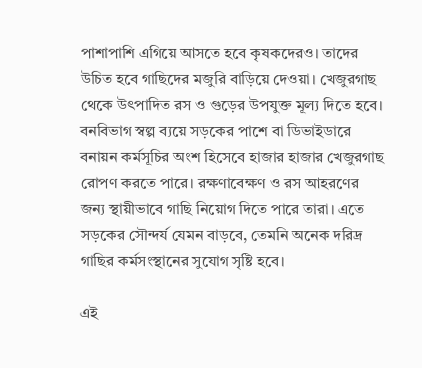পাশাপাশি এগিয়ে আসতে হবে কৃষকদেরও। তাদের উচিত হবে গাছিদের মজুরি বাড়িয়ে দেওয়া। খেজুরগাছ থেকে উৎপাদিত রস ও গুড়ের উপযুক্ত মূল্য দিতে হবে। বনবিভাগ স্বল্প ব্যয়ে সড়কের পাশে বা ডিভাইডারে বনায়ন কর্মসূচির অংশ হিসেবে হাজার হাজার খেজুরগাছ রোপণ করতে পারে। রক্ষণাবেক্ষণ ও রস আহরণের জন্য স্থায়ীভাবে গাছি নিয়োগ দিতে পারে তারা। এতে সড়কের সৌন্দর্য যেমন বাড়বে, তেমনি অনেক দরিদ্র গাছির কর্মসংস্থানের সুযোগ সৃষ্টি হবে।

এই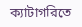ক্যাটাগরিতে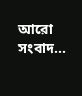আরো সংবাদ...